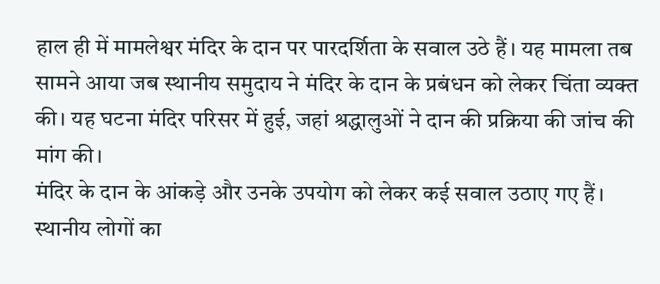हाल ही में मामलेश्वर मंदिर के दान पर पारदर्शिता के सवाल उठे हैं। यह मामला तब सामने आया जब स्थानीय समुदाय ने मंदिर के दान के प्रबंधन को लेकर चिंता व्यक्त की। यह घटना मंदिर परिसर में हुई, जहां श्रद्धालुओं ने दान की प्रक्रिया की जांच की मांग की।
मंदिर के दान के आंकड़े और उनके उपयोग को लेकर कई सवाल उठाए गए हैं। स्थानीय लोगों का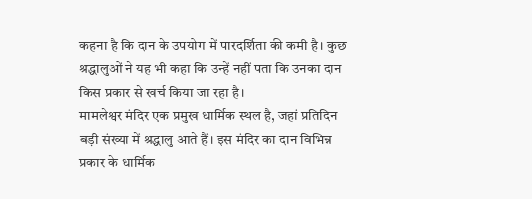कहना है कि दान के उपयोग में पारदर्शिता की कमी है। कुछ श्रद्धालुओं ने यह भी कहा कि उन्हें नहीं पता कि उनका दान किस प्रकार से खर्च किया जा रहा है।
मामलेश्वर मंदिर एक प्रमुख धार्मिक स्थल है, जहां प्रतिदिन बड़ी संख्या में श्रद्धालु आते हैं। इस मंदिर का दान विभिन्न प्रकार के धार्मिक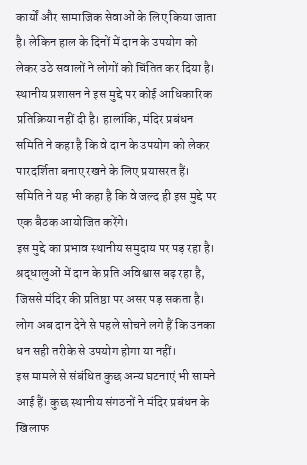कार्यों और सामाजिक सेवाओं के लिए किया जाता है। लेकिन हाल के दिनों में दान के उपयोग को लेकर उठे सवालों ने लोगों को चिंतित कर दिया है।
स्थानीय प्रशासन ने इस मुद्दे पर कोई आधिकारिक प्रतिक्रिया नहीं दी है। हालांकि, मंदिर प्रबंधन समिति ने कहा है कि वे दान के उपयोग को लेकर पारदर्शिता बनाए रखने के लिए प्रयासरत हैं। समिति ने यह भी कहा है कि वे जल्द ही इस मुद्दे पर एक बैठक आयोजित करेंगे।
इस मुद्दे का प्रभाव स्थानीय समुदाय पर पड़ रहा है। श्रद्धालुओं में दान के प्रति अविश्वास बढ़ रहा है, जिससे मंदिर की प्रतिष्ठा पर असर पड़ सकता है। लोग अब दान देने से पहले सोचने लगे हैं कि उनका धन सही तरीके से उपयोग होगा या नहीं।
इस मामले से संबंधित कुछ अन्य घटनाएं भी सामने आई हैं। कुछ स्थानीय संगठनों ने मंदिर प्रबंधन के खिलाफ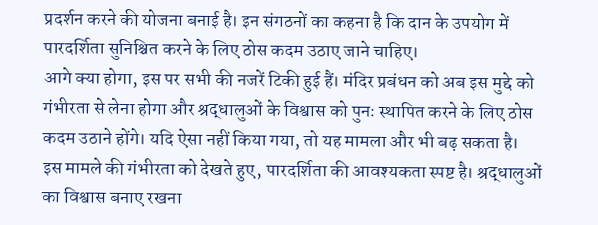प्रदर्शन करने की योजना बनाई है। इन संगठनों का कहना है कि दान के उपयोग में पारदर्शिता सुनिश्चित करने के लिए ठोस कदम उठाए जाने चाहिए।
आगे क्या होगा, इस पर सभी की नजरें टिकी हुई हैं। मंदिर प्रबंधन को अब इस मुद्दे को गंभीरता से लेना होगा और श्रद्धालुओं के विश्वास को पुनः स्थापित करने के लिए ठोस कदम उठाने होंगे। यदि ऐसा नहीं किया गया, तो यह मामला और भी बढ़ सकता है।
इस मामले की गंभीरता को देखते हुए, पारदर्शिता की आवश्यकता स्पष्ट है। श्रद्धालुओं का विश्वास बनाए रखना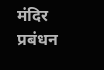मंदिर प्रबंधन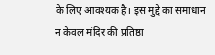के लिए आवश्यक है। इस मुद्दे का समाधान न केवल मंदिर की प्रतिष्ठा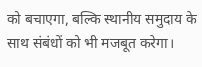को बचाएगा, बल्कि स्थानीय समुदाय के साथ संबंधों को भी मजबूत करेगा।